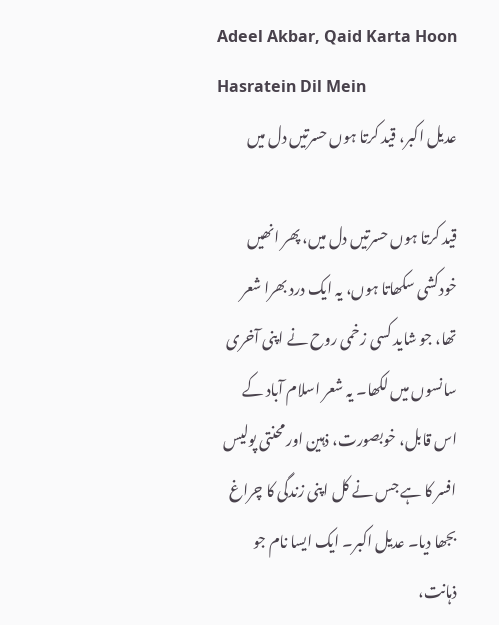Adeel Akbar, Qaid Karta Hoon Hasratein Dil Mein
عدیل اکبر، قید کرتا ہوں حسرتیں دل میں

قید کرتا ہوں حسرتیں دل میں، پھر انھیں خودکشی سکھاتا ہوں، یہ ایک درد بھرا شعر تھا، جو شاید کسی زخمی روح نے اپنی آخری سانسوں میں لکھا۔ یہ شعر اسلام آباد کے اس قابل، خوبصورت، ذہین اور محنتی پولیس افسر کا ہے جس نے کل اپنی زندگی کا چراغ بجھا دیا۔ عدیل اکبر۔ ایک ایسا نام جو ذہانت،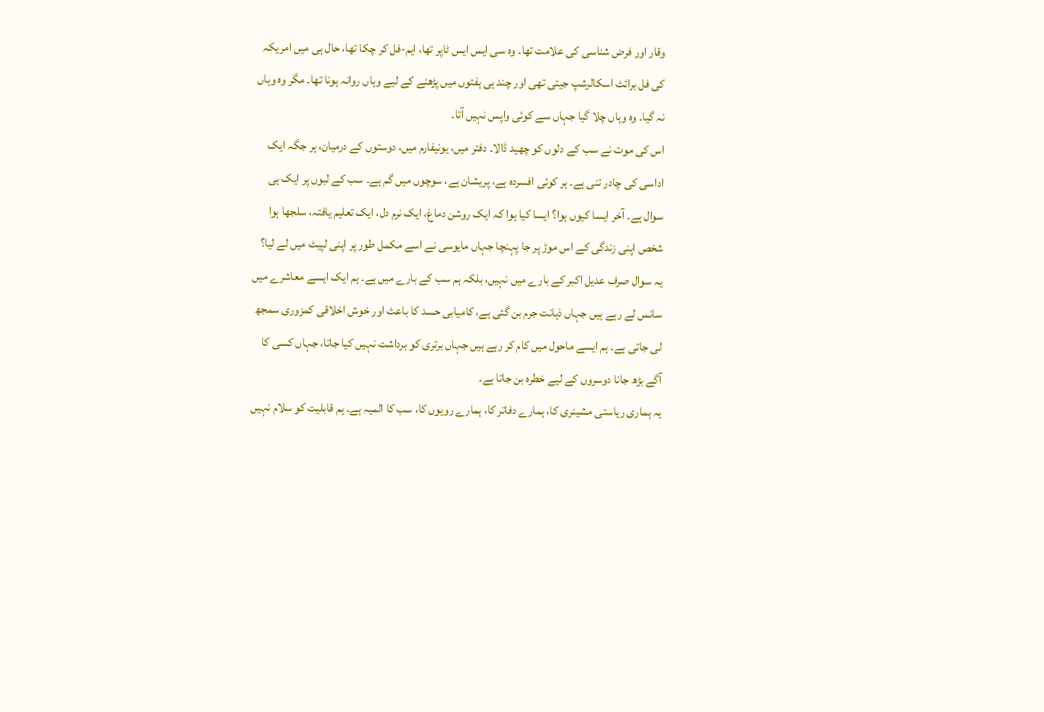وقار اور فرض شناسی کی علامت تھا۔ وہ سی ایس ایس ٹاپر تھا، ایم-فل کر چکا تھا، حال ہی میں امریکہ کی فل برائٹ اسکالرشپ جیتی تھی اور چند ہی ہفتوں میں پڑھنے کے لیے وہاں روانہ ہونا تھا۔ مگر وہ وہاں نہ گیا۔ وہ وہاں چلا گیا جہاں سے کوئی واپس نہیں آتا۔
اس کی موت نے سب کے دلوں کو چھید ڈالا۔ دفتر میں، یونیفارم میں، دوستوں کے درمیان، ہر جگہ ایک اداسی کی چادر تنی ہے۔ ہر کوئی افسردہ ہے، پریشان ہے، سوچوں میں گم ہے۔ سب کے لبوں پر ایک ہی سوال ہے۔ آخر ایسا کیوں ہوا؟ ایسا کیا ہوا کہ ایک روشن دماغ، ایک نرم دل، ایک تعلیم یافتہ، سلجھا ہوا شخص اپنی زندگی کے اس موڑ پر جا پہنچا جہاں مایوسی نے اسے مکمل طور پر اپنی لپیٹ میں لے لیا؟
یہ سوال صرف عدیل اکبر کے بارے میں نہیں، بلکہ ہم سب کے بارے میں ہے۔ ہم ایک ایسے معاشرے میں سانس لے رہے ہیں جہاں ذہانت جرم بن گئی ہے، کامیابی حسد کا باعث اور خوش اخلاقی کمزوری سمجھ لی جاتی ہے۔ ہم ایسے ماحول میں کام کر رہے ہیں جہاں برتری کو برداشت نہیں کیا جاتا، جہاں کسی کا آگے بڑھ جانا دوسروں کے لیے خطرہ بن جاتا ہے۔
یہ ہماری ریاستی مشینری کا، ہمارے دفاتر کا، ہمارے رویوں کا، سب کا المیہ ہے۔ ہم قابلیت کو سلام نہیں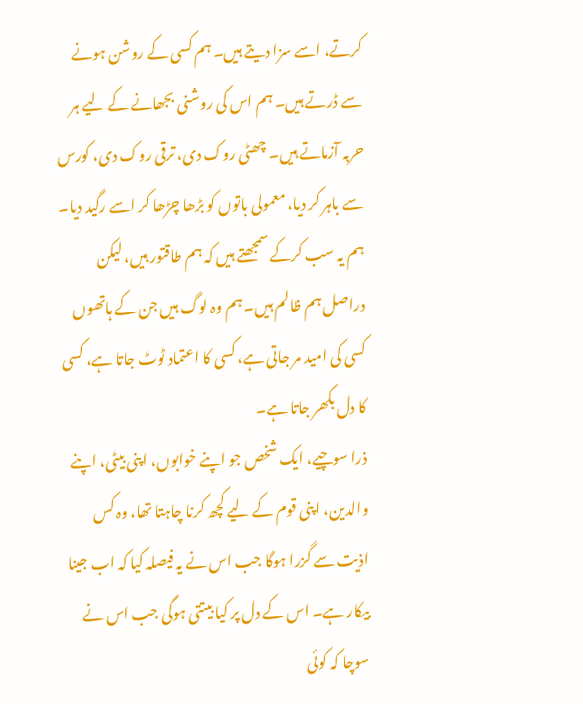کرتے، اسے سزا دیتے ہیں۔ ہم کسی کے روشن ہونے سے ڈرتے ہیں۔ ہم اس کی روشنی بجھانے کے لیے ہر حربہ آزماتے ہیں۔ چھٹی روک دی، ترقی روک دی، کورس سے باہر کر دیا، معمولی باتوں کو بڑھا چڑھا کر اسے رگید دیا۔ ہم یہ سب کرکے سمجھتے ہیں کہ ہم طاقتور ہیں، لیکن دراصل ہم ظالم ہیں۔ ہم وہ لوگ ہیں جن کے ہاتھوں کسی کی امید مر جاتی ہے، کسی کا اعتماد ٹوٹ جاتا ہے، کسی کا دل بکھر جاتا ہے۔
ذرا سوچیے، ایک شخص جو اپنے خوابوں، اپنی بیٹی، اپنے والدین، اپنی قوم کے لیے کچھ کرنا چاہتا تھا، وہ کس اذیت سے گزرا ہوگا جب اس نے یہ فیصلہ کیا کہ اب جینا بیکار ہے۔ اس کے دل پر کیا بیتتی ہوگی جب اس نے سوچا کہ کوئی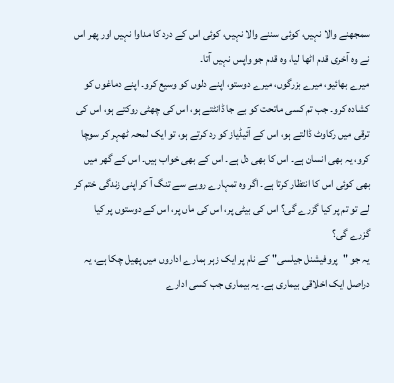سمجھنے والا نہیں، کوئی سننے والا نہیں، کوئی اس کے درد کا مداوا نہیں اور پھر اس نے وہ آخری قدم اٹھا لیا، وہ قدم جو واپس نہیں آتا۔
میرے بھائیو، میرے بزرگوں، میرے دوستو، اپنے دلوں کو وسیع کرو۔ اپنے دماغوں کو کشادہ کرو۔ جب تم کسی ماتحت کو بے جا ڈانٹتے ہو، اس کی چھٹی روکتے ہو، اس کی ترقی میں رکاوٹ ڈالتے ہو، اس کے آئیڈیاز کو رد کرتے ہو، تو ایک لمحہ ٹھہر کر سوچا کرو، یہ بھی انسان ہے۔ اس کا بھی دل ہے۔ اس کے بھی خواب ہیں۔ اس کے گھر میں بھی کوئی اس کا انتظار کرتا ہے۔ اگر وہ تمہارے رویے سے تنگ آ کر اپنی زندگی ختم کر لے تو تم پر کیا گزرے گی؟ اس کی بیٹی پر، اس کی ماں پر، اس کے دوستوں پر کیا گزرے گی؟
یہ جو "پروفیشنل جیلسی" کے نام پر ایک زہر ہمارے اداروں میں پھیل چکا ہے، یہ دراصل ایک اخلاقی بیماری ہے۔ یہ بیماری جب کسی ادارے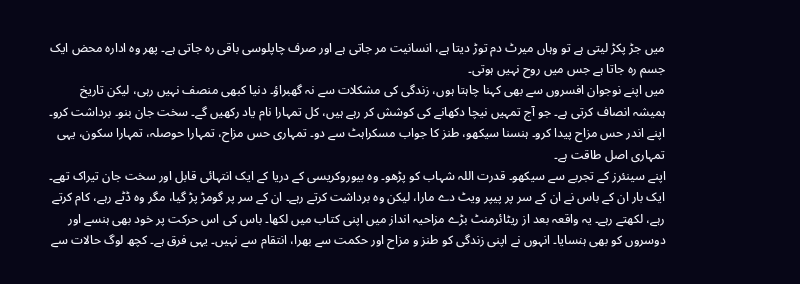میں جڑ پکڑ لیتی ہے تو وہاں میرٹ دم توڑ دیتا ہے، انسانیت مر جاتی ہے اور صرف چاپلوسی باقی رہ جاتی ہے۔ پھر وہ ادارہ محض ایک جسم رہ جاتا ہے جس میں روح نہیں ہوتی۔
میں اپنے نوجوان افسروں سے بھی کہنا چاہتا ہوں، زندگی کی مشکلات سے نہ گھبراؤ۔ دنیا کبھی منصف نہیں رہی، لیکن تاریخ ہمیشہ انصاف کرتی ہے۔ جو آج تمہیں نیچا دکھانے کی کوشش کر رہے ہیں، کل تمہارا نام یاد رکھیں گے۔ سخت جان بنو۔ برداشت کرو۔ اپنے اندر حس مزاح پیدا کرو۔ ہنسنا سیکھو، طنز کا جواب مسکراہٹ سے دو۔ تمہاری حس مزاح، تمہارا حوصلہ، تمہارا سکون، یہی تمہاری اصل طاقت ہے۔
اپنے سینئرز کے تجربے سے سیکھو۔ قدرت اللہ شہاب کو پڑھو۔ وہ بیوروکریسی کے دریا کے ایک انتہائی قابل اور سخت جان تیراک تھے۔ ایک بار ان کے باس نے ان کے سر پر پیپر ویٹ دے مارا، لیکن وہ برداشت کرتے رہے۔ ان کے سر پر گومڑ پڑ گیا، مگر وہ ڈٹے رہے، کام کرتے رہے، لکھتے رہے۔ یہ واقعہ بعد از ریٹائرمنٹ بڑے مزاحیہ انداز میں اپنی کتاب میں لکھا۔ باس کی اس حرکت پر خود بھی ہنسے اور دوسروں کو بھی ہنسایا۔ انہوں نے اپنی زندگی کو طنز و مزاح اور حکمت سے بھرا، انتقام سے نہیں۔ یہی فرق ہے۔ کچھ لوگ حالات سے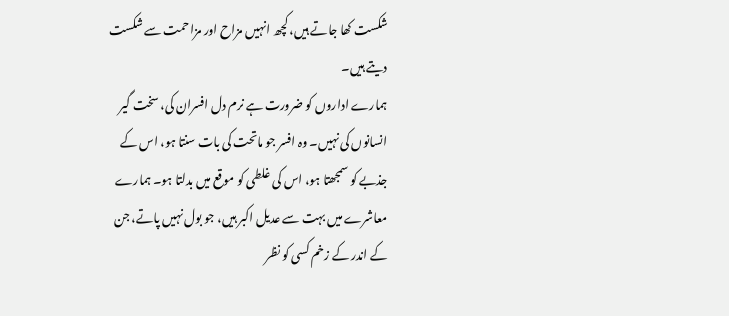شکست کھا جاتے ہیں، کچھ انہیں مزاح اور مزاحمت سے شکست دیتے ہیں۔
ہمارے اداروں کو ضرورت ہے نرم دل افسران کی، سخت گیر انسانوں کی نہیں۔ وہ افسر جو ماتحت کی بات سنتا ہو، اس کے جذبے کو سمجھتا ہو، اس کی غلطی کو موقع میں بدلتا ہو۔ ہمارے معاشرے میں بہت سے عدیل اکبر ہیں، جو بول نہیں پاتے، جن کے اندر کے زخم کسی کو نظر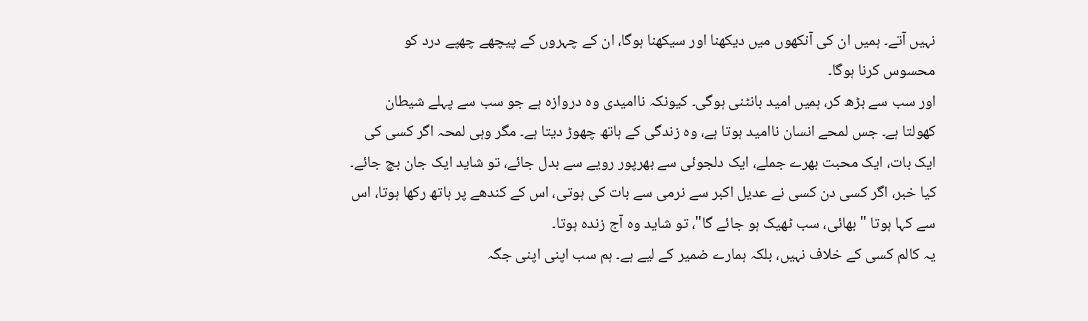نہیں آتے۔ ہمیں ان کی آنکھوں میں دیکھنا اور سیکھنا ہوگا، ان کے چہروں کے پیچھے چھپے درد کو محسوس کرنا ہوگا۔
اور سب سے بڑھ کر، ہمیں امید بانٹنی ہوگی۔ کیونکہ ناامیدی وہ دروازہ ہے جو سب سے پہلے شیطان کھولتا ہے۔ جس لمحے انسان ناامید ہوتا ہے، وہ زندگی کے ہاتھ چھوڑ دیتا ہے۔ مگر وہی لمحہ اگر کسی کی ایک بات، ایک محبت بھرے جملے، ایک دلجوئی سے بھرپور رویے سے بدل جائے، تو شاید ایک جان بچ جائے۔
کیا خبر، اگر کسی دن کسی نے عدیل اکبر سے نرمی سے بات کی ہوتی، اس کے کندھے پر ہاتھ رکھا ہوتا، اس سے کہا ہوتا "بھائی، سب ٹھیک ہو جائے گا"، تو شاید وہ آج زندہ ہوتا۔
یہ کالم کسی کے خلاف نہیں، بلکہ ہمارے ضمیر کے لیے ہے۔ ہم سب اپنی اپنی جگہ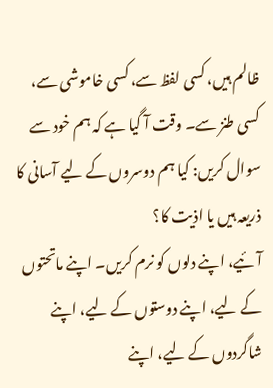ظالم ہیں، کسی لفظ سے، کسی خاموشی سے، کسی طنز سے۔ وقت آ گیا ہے کہ ہم خود سے سوال کریں: کیا ہم دوسروں کے لیے آسانی کا ذریعہ ہیں یا اذیت کا؟
آئیے، اپنے دلوں کو نرم کریں۔ اپنے ماتحتوں کے لیے، اپنے دوستوں کے لیے، اپنے شاگردوں کے لیے، اپنے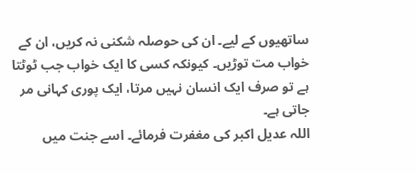ساتھیوں کے لیے۔ ان کی حوصلہ شکنی نہ کریں، ان کے خواب مت توڑیں۔ کیونکہ کسی کا ایک خواب جب ٹوٹتا ہے تو صرف ایک انسان نہیں مرتا، ایک پوری کہانی مر جاتی ہے۔
اللہ عدیل اکبر کی مغفرت فرمائے۔ اسے جنت میں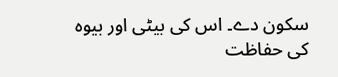سکون دے۔ اس کی بیٹی اور بیوہ کی حفاظت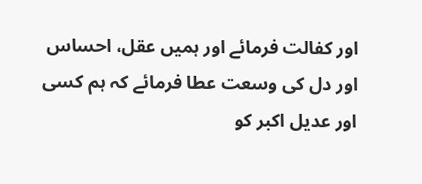اور کفالت فرمائے اور ہمیں عقل، احساس اور دل کی وسعت عطا فرمائے کہ ہم کسی اور عدیل اکبر کو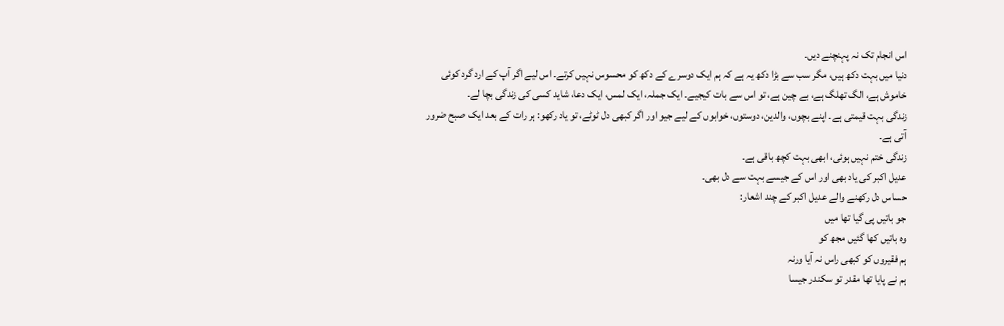اس انجام تک نہ پہنچنے دیں۔
دنیا میں بہت دکھ ہیں، مگر سب سے بڑا دکھ یہ ہے کہ ہم ایک دوسرے کے دکھ کو محسوس نہیں کرتے۔ اس لیے اگر آپ کے ارد گرد کوئی خاموش ہے، الگ تھلگ ہے، بے چین ہے، تو اس سے بات کیجیے۔ ایک جملہ، ایک لمس، ایک دعا، شاید کسی کی زندگی بچا لے۔
زندگی بہت قیمتی ہے۔ اپنے بچوں، والدین، دوستوں، خوابوں کے لیے جیو اور اگر کبھی دل ٹوٹے، تو یاد رکھو: ہر رات کے بعد ایک صبح ضرور آتی ہے۔
زندگی ختم نہیں ہوئی، ابھی بہت کچھ باقی ہے۔
عدیل اکبر کی یاد بھی اور اس کے جیسے بہت سے دل بھی۔
حساس دل رکھنے والے عدیل اکبر کے چند اشعار:
جو باتیں پی گیا تھا میں
وہ باتیں کھا گئیں مجھ کو
ہم فقیروں کو کبھی راس نہ آیا ورنہ
ہم نے پایا تھا مقدر تو سکندر جیسا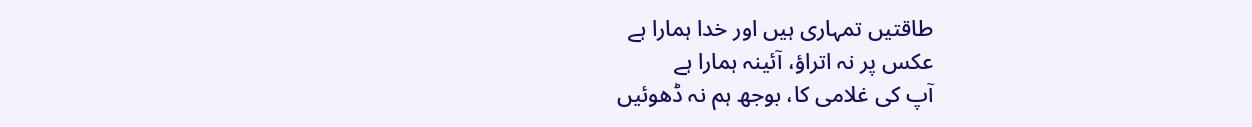طاقتیں تمہاری ہیں اور خدا ہمارا ہے
عکس پر نہ اتراؤ، آئینہ ہمارا ہے
آپ کی غلامی کا، بوجھ ہم نہ ڈھوئیں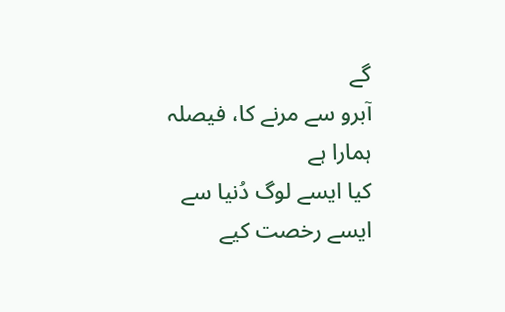گے
آبرو سے مرنے کا، فیصلہ ہمارا ہے
کیا ایسے لوگ دُنیا سے ایسے رخصت کیے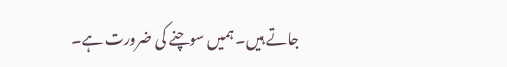جاتے ہیں۔ ہمیں سوچنے کی ضرورت ہے۔